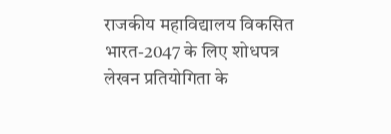राजकीय महाविद्यालय विकसित भारत-2047 के लिए शोधपत्र लेखन प्रतियोगिता के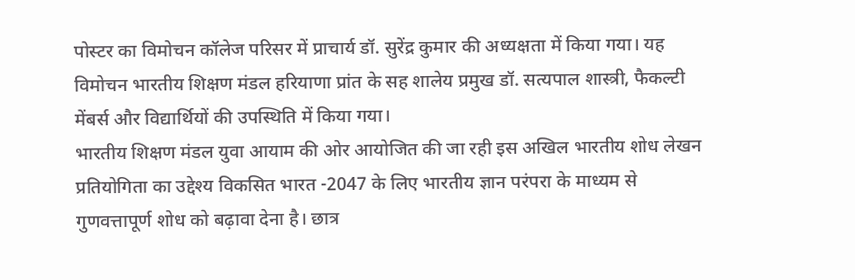पोस्टर का विमोचन कॉलेज परिसर में प्राचार्य डॉ. सुरेंद्र कुमार की अध्यक्षता में किया गया। यह विमोचन भारतीय शिक्षण मंडल हरियाणा प्रांत के सह शालेय प्रमुख डॉ. सत्यपाल शास्त्री, फैकल्टी मेंबर्स और विद्यार्थियों की उपस्थिति में किया गया।
भारतीय शिक्षण मंडल युवा आयाम की ओर आयोजित की जा रही इस अखिल भारतीय शोध लेखन प्रतियोगिता का उद्देश्य विकसित भारत -2047 के लिए भारतीय ज्ञान परंपरा के माध्यम से गुणवत्तापूर्ण शोध को बढ़ावा देना है। छात्र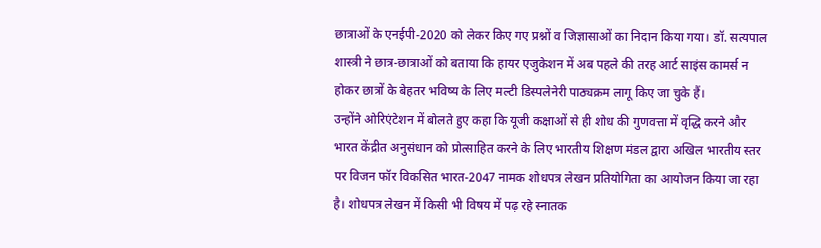छात्राओं के एनईपी-2020 को लेकर किए गए प्रश्नों व जिज्ञासाओं का निदान किया गया। डॉ. सत्यपाल शास्त्री ने छात्र-छात्राओं को बताया कि हायर एजुकेशन में अब पहले की तरह आर्ट साइंस कामर्स न होकर छात्रों के बेहतर भविष्य के लिए मल्टी डिस्पलेनेरी पाठ्यक्रम लागू किए जा चुके हैं।
उन्होंने ओरिएंटेशन में बोलते हुए कहा कि यूजी कक्षाओं से ही शोध की गुणवत्ता में वृद्धि करने और भारत केंद्रीत अनुसंधान को प्रोत्साहित करने के लिए भारतीय शिक्षण मंडल द्वारा अखिल भारतीय स्तर पर विजन फॉर विकसित भारत-2047 नामक शोधपत्र लेखन प्रतियोगिता का आयोजन किया जा रहा है। शोधपत्र लेखन में किसी भी विषय में पढ़ रहे स्नातक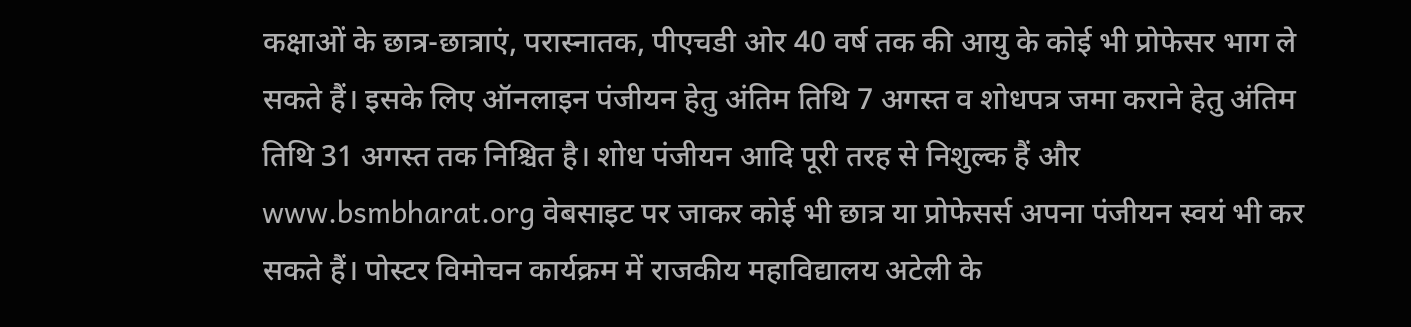कक्षाओं के छात्र-छात्राएं, परास्नातक, पीएचडी ओर 40 वर्ष तक की आयु के कोई भी प्रोफेसर भाग ले सकते हैं। इसके लिए ऑनलाइन पंजीयन हेतु अंतिम तिथि 7 अगस्त व शोधपत्र जमा कराने हेतु अंतिम तिथि 31 अगस्त तक निश्चित है। शोध पंजीयन आदि पूरी तरह से निशुल्क हैं और www.bsmbharat.org वेबसाइट पर जाकर कोई भी छात्र या प्रोफेसर्स अपना पंजीयन स्वयं भी कर सकते हैं। पोस्टर विमोचन कार्यक्रम में राजकीय महाविद्यालय अटेली के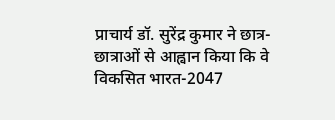प्राचार्य डॉ. सुरेंद्र कुमार ने छात्र-छात्राओं से आह्वान किया कि वे विकसित भारत-2047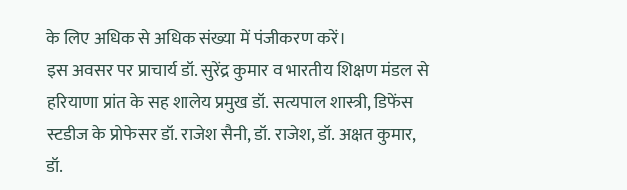के लिए अधिक से अधिक संख्या में पंजीकरण करें।
इस अवसर पर प्राचार्य डॉ. सुरेंद्र कुमार व भारतीय शिक्षण मंडल से हरियाणा प्रांत के सह शालेय प्रमुख डॉ. सत्यपाल शास्त्री, डिफेंस स्टडीज के प्रोफेसर डॉ. राजेश सैनी, डॉ. राजेश, डॉ. अक्षत कुमार, डॉ.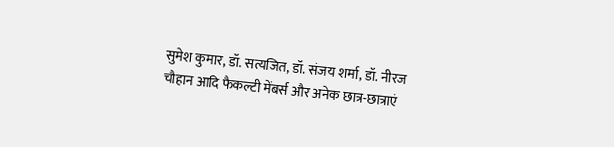सुमेश कुमार, डॉ. सत्यजित, डॉ. संजय शर्मा, डॉ. नीरज चौहान आदि फैकल्टी मेंबर्स और अनेक छात्र-छात्राएं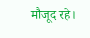मौजूद रहे।